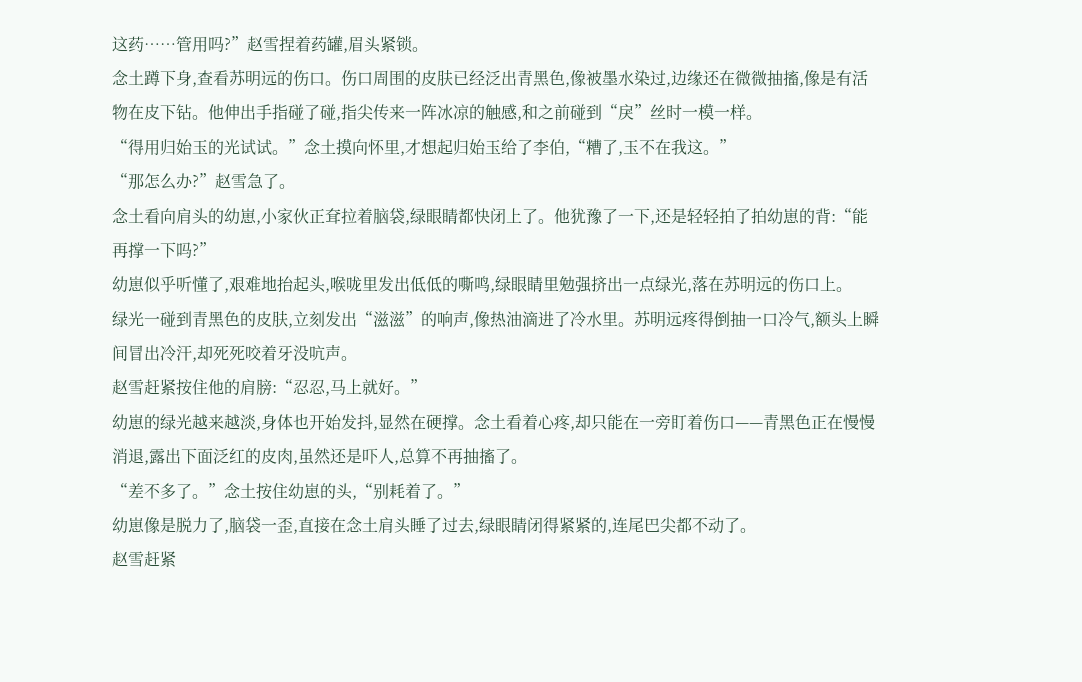这药……管用吗?”赵雪捏着药罐,眉头紧锁。
念土蹲下身,查看苏明远的伤口。伤口周围的皮肤已经泛出青黑色,像被墨水染过,边缘还在微微抽搐,像是有活物在皮下钻。他伸出手指碰了碰,指尖传来一阵冰凉的触感,和之前碰到“戾”丝时一模一样。
“得用归始玉的光试试。”念土摸向怀里,才想起归始玉给了李伯,“糟了,玉不在我这。”
“那怎么办?”赵雪急了。
念土看向肩头的幼崽,小家伙正耷拉着脑袋,绿眼睛都快闭上了。他犹豫了一下,还是轻轻拍了拍幼崽的背:“能再撑一下吗?”
幼崽似乎听懂了,艰难地抬起头,喉咙里发出低低的嘶鸣,绿眼睛里勉强挤出一点绿光,落在苏明远的伤口上。
绿光一碰到青黑色的皮肤,立刻发出“滋滋”的响声,像热油滴进了冷水里。苏明远疼得倒抽一口冷气,额头上瞬间冒出冷汗,却死死咬着牙没吭声。
赵雪赶紧按住他的肩膀:“忍忍,马上就好。”
幼崽的绿光越来越淡,身体也开始发抖,显然在硬撑。念土看着心疼,却只能在一旁盯着伤口——青黑色正在慢慢消退,露出下面泛红的皮肉,虽然还是吓人,总算不再抽搐了。
“差不多了。”念土按住幼崽的头,“别耗着了。”
幼崽像是脱力了,脑袋一歪,直接在念土肩头睡了过去,绿眼睛闭得紧紧的,连尾巴尖都不动了。
赵雪赶紧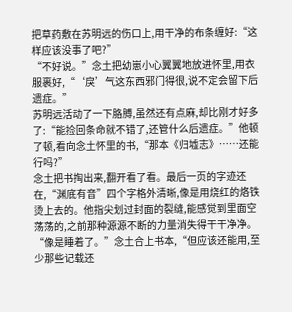把草药敷在苏明远的伤口上,用干净的布条缠好:“这样应该没事了吧?”
“不好说。”念土把幼崽小心翼翼地放进怀里,用衣服裹好,“‘戾’气这东西邪门得很,说不定会留下后遗症。”
苏明远活动了一下胳膊,虽然还有点麻,却比刚才好多了:“能捡回条命就不错了,还管什么后遗症。”他顿了顿,看向念土怀里的书,“那本《归墟志》……还能行吗?”
念土把书掏出来,翻开看了看。最后一页的字迹还在,“渊底有音”四个字格外清晰,像是用烧红的烙铁烫上去的。他指尖划过封面的裂缝,能感觉到里面空荡荡的,之前那种源源不断的力量消失得干干净净。
“像是睡着了。”念土合上书本,“但应该还能用,至少那些记载还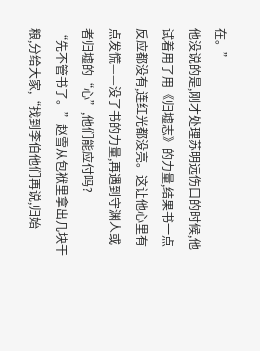在。”
他没说的是,刚才处理苏明远伤口的时候,他试着用了用《归墟志》的力量,结果书一点反应都没有,连红光都没亮。这让他心里有点发慌——没了书的力量,再遇到守渊人或者归墟的“心”,他们能应付吗?
“先不管书了。”赵雪从包袱里拿出几块干粮,分给大家,“找到李伯他们再说,归始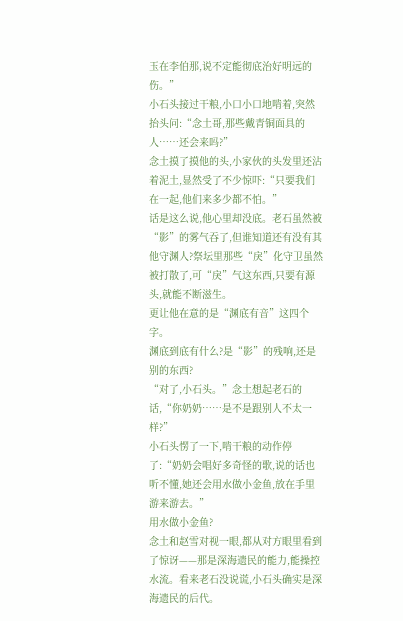玉在李伯那,说不定能彻底治好明远的伤。”
小石头接过干粮,小口小口地啃着,突然抬头问:“念土哥,那些戴青铜面具的人……还会来吗?”
念土摸了摸他的头,小家伙的头发里还沾着泥土,显然受了不少惊吓:“只要我们在一起,他们来多少都不怕。”
话是这么说,他心里却没底。老石虽然被“影”的雾气吞了,但谁知道还有没有其他守渊人?祭坛里那些“戾”化守卫虽然被打散了,可“戾”气这东西,只要有源头,就能不断滋生。
更让他在意的是“渊底有音”这四个字。
渊底到底有什么?是“影”的残响,还是别的东西?
“对了,小石头。”念土想起老石的话,“你奶奶……是不是跟别人不太一样?”
小石头愣了一下,啃干粮的动作停了:“奶奶会唱好多奇怪的歌,说的话也听不懂,她还会用水做小金鱼,放在手里游来游去。”
用水做小金鱼?
念土和赵雪对视一眼,都从对方眼里看到了惊讶——那是深海遗民的能力,能操控水流。看来老石没说谎,小石头确实是深海遗民的后代。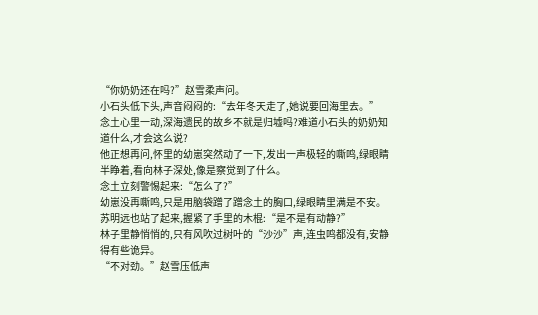“你奶奶还在吗?”赵雪柔声问。
小石头低下头,声音闷闷的:“去年冬天走了,她说要回海里去。”
念土心里一动,深海遗民的故乡不就是归墟吗?难道小石头的奶奶知道什么,才会这么说?
他正想再问,怀里的幼崽突然动了一下,发出一声极轻的嘶鸣,绿眼睛半睁着,看向林子深处,像是察觉到了什么。
念土立刻警惕起来:“怎么了?”
幼崽没再嘶鸣,只是用脑袋蹭了蹭念土的胸口,绿眼睛里满是不安。
苏明远也站了起来,握紧了手里的木棍:“是不是有动静?”
林子里静悄悄的,只有风吹过树叶的“沙沙”声,连虫鸣都没有,安静得有些诡异。
“不对劲。”赵雪压低声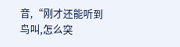音,“刚才还能听到鸟叫,怎么突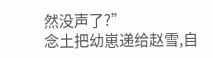然没声了?”
念土把幼崽递给赵雪,自